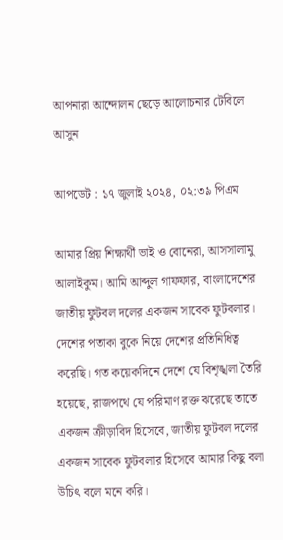আপনারা আন্দোলন ছেড়ে আলোচনার টেবিলে আসুন

আপডেট : ১৭ জুলাই ২০২৪, ০২:৩৯ পিএম

আমার প্রিয় শিক্ষার্থী ভাই ও বোনেরা, আসসালামু আলাইকুম। আমি আব্দুল গাফফার, বাংলাদেশের জাতীয় ফুটবল দলের একজন সাবেক ফুটবলার। দেশের পতাকা বুকে নিয়ে দেশের প্রতিনিধিত্ব করেছি। গত কয়েকদিনে দেশে যে বিশৃঙ্খলা তৈরি হয়েছে, রাজপথে যে পরিমাণ রক্ত ঝরেছে তাতে একজন ক্রীড়াবিদ হিসেবে, জাতীয় ফুটবল দলের একজন সাবেক ফুটবলার হিসেবে আমার কিছু বলা উচিৎ বলে মনে করি।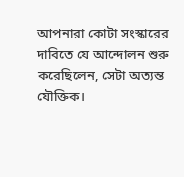আপনারা কোটা সংস্কারের দাবিতে যে আন্দোলন শুরু করেছিলেন, সেটা অত্যন্ত যৌক্তিক।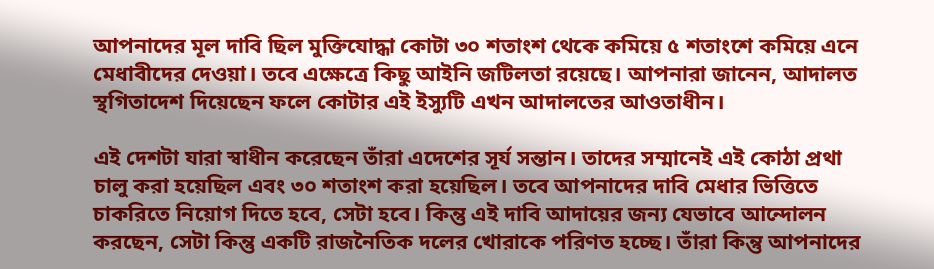আপনাদের মূল দাবি ছিল মুক্তিযোদ্ধা কোটা ৩০ শতাংশ থেকে কমিয়ে ৫ শতাংশে কমিয়ে এনে মেধাবীদের দেওয়া। তবে এক্ষেত্রে কিছু আইনি জটিলতা রয়েছে। আপনারা জানেন, আদালত স্থগিতাদেশ দিয়েছেন ফলে কোটার এই ইস্যুটি এখন আদালতের আওতাধীন।

এই দেশটা যারা স্বাধীন করেছেন তাঁরা এদেশের সূর্য সন্তান। তাদের সম্মানেই এই কোঠা প্রথা চালু করা হয়েছিল এবং ৩০ শতাংশ করা হয়েছিল। তবে আপনাদের দাবি মেধার ভিত্তিতে চাকরিতে নিয়োগ দিতে হবে, সেটা হবে। কিন্তু এই দাবি আদায়ের জন্য যেভাবে আন্দোলন করছেন, সেটা কিন্তু একটি রাজনৈতিক দলের খোরাকে পরিণত হচ্ছে। তাঁরা কিন্তু আপনাদের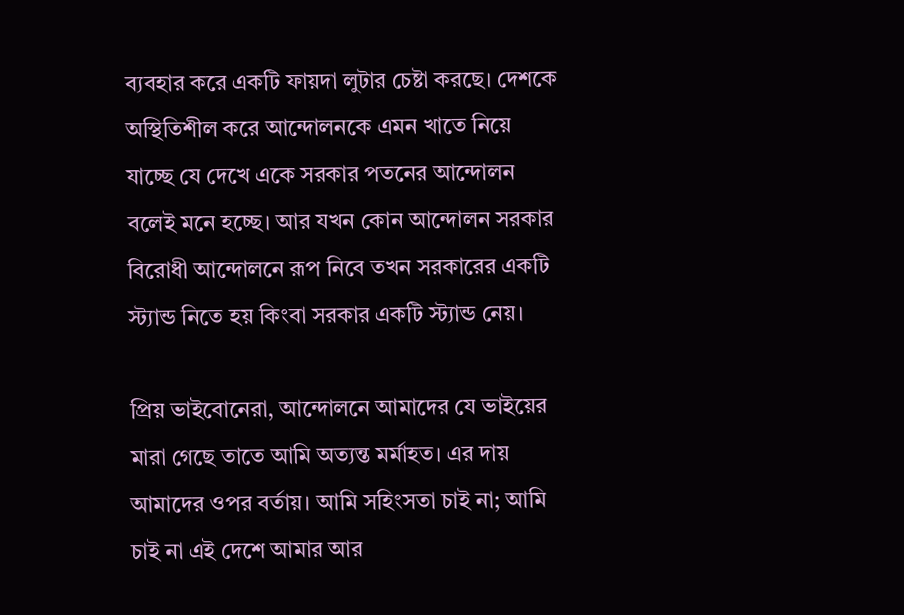ব্যবহার করে একটি ফায়দা লুটার চেষ্টা করছে। দেশকে অস্থিতিশীল করে আন্দোলনকে এমন খাতে নিয়ে যাচ্ছে যে দেখে একে সরকার পতনের আন্দোলন বলেই মনে হচ্ছে। আর যখন কোন আন্দোলন সরকার বিরোধী আন্দোলনে রূপ নিবে তখন সরকারের একটি স্ট্যান্ড নিতে হয় কিংবা সরকার একটি স্ট্যান্ড নেয়।

প্রিয় ভাইবোনেরা, আন্দোলনে আমাদের যে ভাইয়ের মারা গেছে তাতে আমি অত্যন্ত মর্মাহত। এর দায় আমাদের ওপর বর্তায়। আমি সহিংসতা চাই না; আমি চাই না এই দেশে আমার আর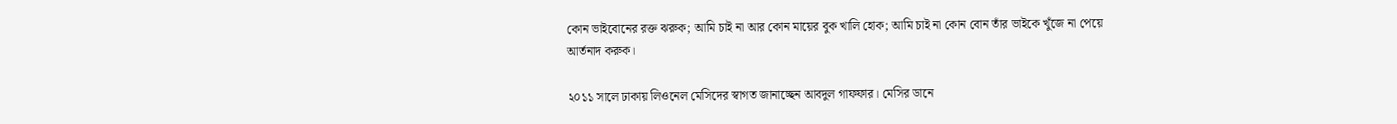কোন ভাইবোনের রক্ত ঝরুক; আমি চাই না আর কোন মায়ের বুক খালি হোক; আমি চাই না কোন বোন তাঁর ভাইকে খুঁজে না পেয়ে আর্তনাদ করুক।

২০১১ সালে ঢাকায় লিওনেল মেসিদের স্বাগত জানাচ্ছেন আবদুল গাফফার। মেসির ডানে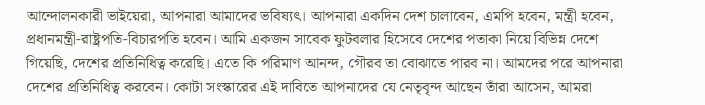আন্দোলনকারী ভাইয়েরা, আপনারা আমাদের ভবিষ্যৎ। আপনারা একদিন দেশ চালাবেন, এমপি হবেন, মন্ত্রী হবেন, প্রধানমন্ত্রী-রাষ্ট্রপতি-বিচারপতি হবেন। আমি একজন সাবেক ফুটবলার হিসেবে দেশের পতাকা নিয়ে বিভিন্ন দেশে গিয়েছি, দেশের প্রতিনিধিত্ব করেছি। এতে কি পরিমাণ আনন্দ, গৌরব তা বোঝাতে পারব না। আমদের পরে আপনারা দেশের প্রতিনিধিত্ব করবেন। কোটা সংস্কারের এই দাবিতে আপনাদের যে নেতৃবৃন্দ আছেন তাঁরা আসেন, আমরা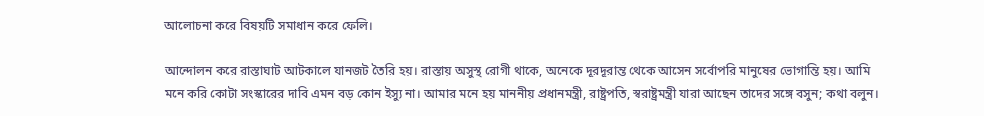আলোচনা করে বিষয়টি সমাধান করে ফেলি।

আন্দোলন করে রাস্তাঘাট আটকালে যানজট তৈরি হয়। রাস্তায় অসুস্থ রোগী থাকে, অনেকে দূরদূরান্ত থেকে আসেন সর্বোপরি মানুষের ভোগান্তি হয়। আমি মনে করি কোটা সংস্কারের দাবি এমন বড় কোন ইস্যু না। আমার মনে হয় মাননীয় প্রধানমন্ত্রী, রাষ্ট্রপতি, স্বরাষ্ট্রমন্ত্রী যারা আছেন তাদের সঙ্গে বসুন; কথা বলুন।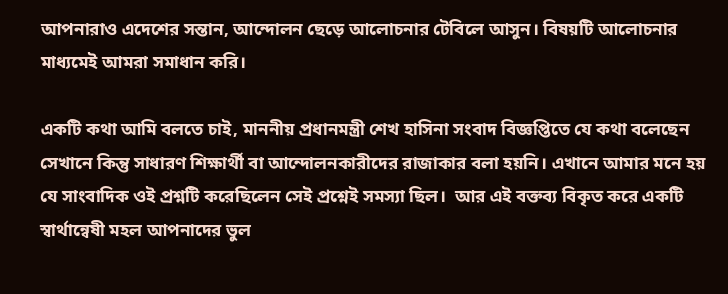আপনারাও এদেশের সন্তান, আন্দোলন ছেড়ে আলোচনার টেবিলে আসুন। বিষয়টি আলোচনার মাধ্যমেই আমরা সমাধান করি।

একটি কথা আমি বলতে চাই, মাননীয় প্রধানমন্ত্রী শেখ হাসিনা সংবাদ বিজ্ঞপ্তিতে যে কথা বলেছেন সেখানে কিন্তু সাধারণ শিক্ষার্থী বা আন্দোলনকারীদের রাজাকার বলা হয়নি। এখানে আমার মনে হয় যে সাংবাদিক ওই প্রশ্নটি করেছিলেন সেই প্রশ্নেই সমস্যা ছিল।  আর এই বক্তব্য বিকৃত করে একটি স্বার্থান্বেষী মহল আপনাদের ভুল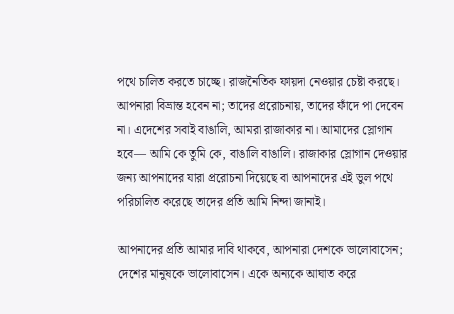পথে চালিত করতে চাচ্ছে। রাজনৈতিক ফায়দা নেওয়ার চেষ্টা করছে। আপনারা বিভ্রান্ত হবেন না; তাদের প্ররোচনায়, তাদের ফাঁদে পা দেবেন না। এদেশের সবাই বাঙালি, আমরা রাজাকার না। আমাদের স্লোগান হবে— আমি কে তুমি কে, বাঙালি বাঙালি। রাজাকার স্লোগান দেওয়ার জন্য আপনাদের যারা প্ররোচনা দিয়েছে বা আপনাদের এই ভুল পথে পরিচালিত করেছে তাদের প্রতি আমি নিন্দা জানাই।

আপনাদের প্রতি আমার দাবি থাকবে, আপনারা দেশকে ভালোবাসেন; দেশের মানুষকে ভালোবাসেন। একে অন্যকে আঘাত করে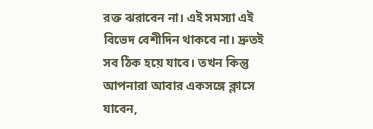রক্ত ঝরাবেন না। এই সমস্যা এই বিভেদ বেশীদিন থাকবে না। দ্রুতই সব ঠিক হয়ে যাবে। তখন কিন্তু আপনারা আবার একসঙ্গে ক্লাসে যাবেন,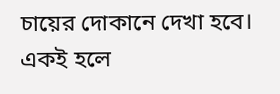চায়ের দোকানে দেখা হবে। একই হলে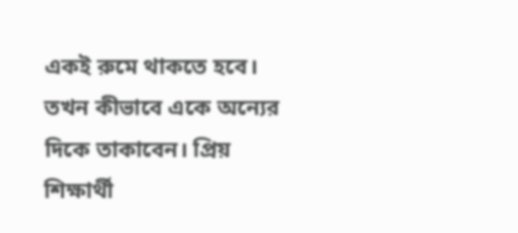একই রুমে থাকতে হবে। তখন কীভাবে একে অন্যের দিকে তাকাবেন। প্রিয় শিক্ষার্থী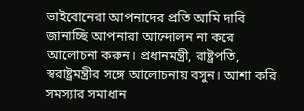ভাইবোনেরা আপনাদের প্রতি আমি দাবি জানাচ্ছি আপনারা আন্দোলন না করে আলোচনা করুন। প্রধানমন্ত্রী, রাষ্ট্রপতি, স্বরাষ্ট্রমন্ত্রীর সঙ্গে আলোচনায় বসুন। আশা করি সমস্যার সমাধান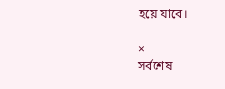হয়ে যাবে।

×
সর্বশেষ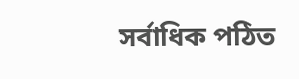সর্বাধিক পঠিত